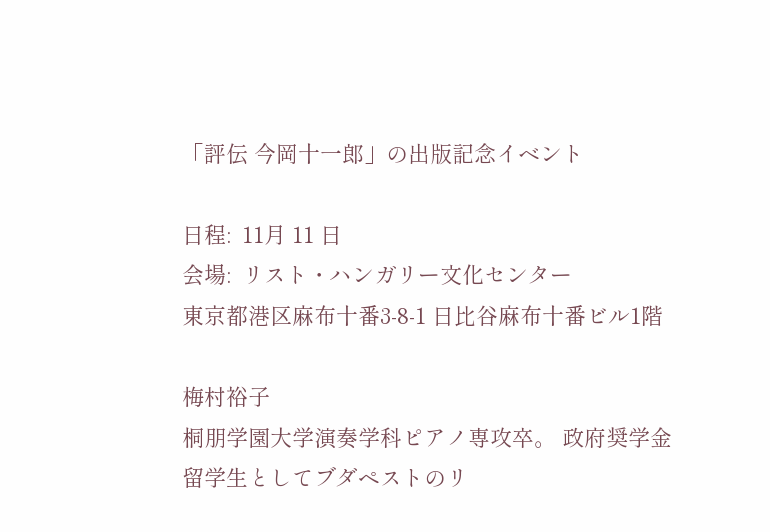「評伝 今岡十一郎」の出版記念イベント

日程:  11月 11 日
会場:  リスト・ハンガリー文化センター
東京都港区麻布十番3-8-1 日比谷麻布十番ビル1階

梅村裕子
桐朋学園大学演奏学科ピアノ専攻卒。 政府奨学金留学生としてブダペストのリ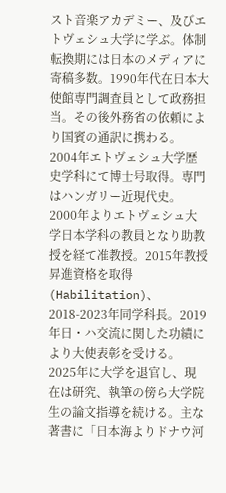スト音楽アカデミー、及びエトヴェシュ大学に学ぶ。体制転換期には日本のメディアに寄稿多数。1990年代在日本大使館専門調査員として政務担当。その後外務省の依頼により国賓の通訳に携わる。2004年エトヴェシュ大学歴史学科にて博士号取得。専門はハンガリー近現代史。2000年よりエトヴェシュ大学日本学科の教員となり助教授を経て准教授。2015年教授昇進資格を取得(Habilitation)、2018-2023年同学科長。2019年日・ハ交流に関した功績により大使表彰を受ける。2025年に大学を退官し、現在は研究、執筆の傍ら大学院生の論文指導を続ける。主な著書に「日本海よりドナウ河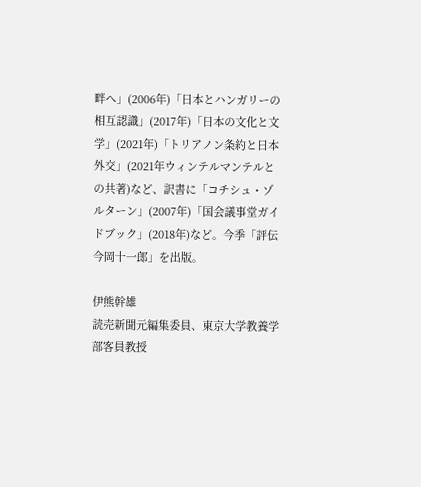畔へ」(2006年)「日本とハンガリーの相互認識」(2017年)「日本の文化と文学」(2021年)「トリアノン条約と日本外交」(2021年ウィンテルマンテルとの共著)など、訳書に「コチシュ・ゾルターン」(2007年)「国会議事堂ガイドブック」(2018年)など。今季「評伝今岡十一郎」を出版。

伊熊幹雄
読売新聞元編集委員、東京大学教養学部客員教授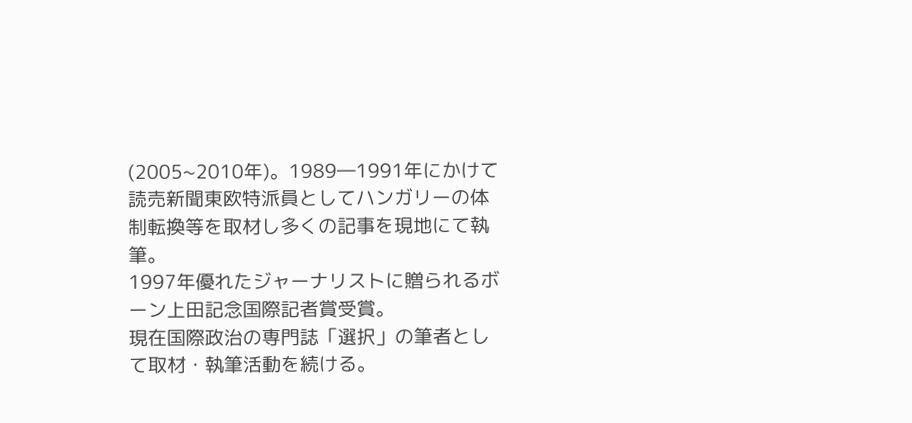(2005~2010年)。1989―1991年にかけて
読売新聞東欧特派員としてハンガリーの体制転換等を取材し多くの記事を現地にて執筆。
1997年優れたジャーナリストに贈られるボーン上田記念国際記者賞受賞。
現在国際政治の専門誌「選択」の筆者として取材・執筆活動を続ける。